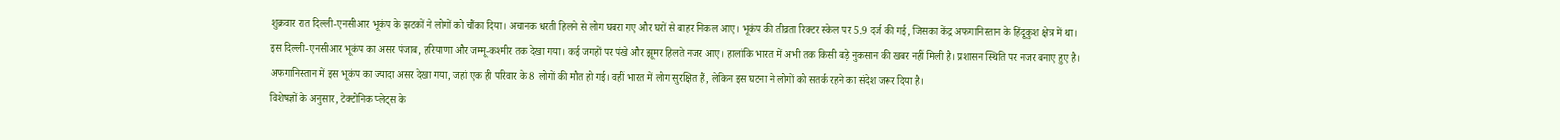शुक्रवार रात दिल्ली-एनसीआर भूकंप के झटकों ने लोगों को चौंका दिया। अचानक धरती हिलने से लोग घबरा गए और घरों से बाहर निकल आए। भूकंप की तीव्रता रिक्टर स्केल पर 5.9 दर्ज की गई, जिसका केंद्र अफगानिस्तान के हिंदूकुश क्षेत्र में था।
इस दिल्ली-एनसीआर भूकंप का असर पंजाब, हरियाणा और जम्मू-कश्मीर तक देखा गया। कई जगहों पर पंखे और झूमर हिलते नजर आए। हालांकि भारत में अभी तक किसी बड़े नुकसान की खबर नहीं मिली है। प्रशासन स्थिति पर नजर बनाए हुए है।
अफगानिस्तान में इस भूकंप का ज्यादा असर देखा गया, जहां एक ही परिवार के 8 लोगों की मौत हो गई। वहीं भारत में लोग सुरक्षित हैं, लेकिन इस घटना ने लोगों को सतर्क रहने का संदेश जरूर दिया है।
विशेषज्ञों के अनुसार, टेक्टोनिक प्लेट्स के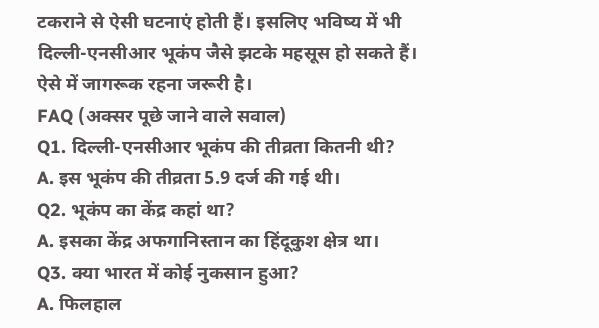टकराने से ऐसी घटनाएं होती हैं। इसलिए भविष्य में भी दिल्ली-एनसीआर भूकंप जैसे झटके महसूस हो सकते हैं। ऐसे में जागरूक रहना जरूरी है।
FAQ (अक्सर पूछे जाने वाले सवाल)
Q1. दिल्ली-एनसीआर भूकंप की तीव्रता कितनी थी?
A. इस भूकंप की तीव्रता 5.9 दर्ज की गई थी।
Q2. भूकंप का केंद्र कहां था?
A. इसका केंद्र अफगानिस्तान का हिंदूकुश क्षेत्र था।
Q3. क्या भारत में कोई नुकसान हुआ?
A. फिलहाल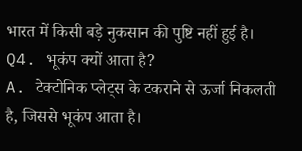भारत में किसी बड़े नुकसान की पुष्टि नहीं हुई है।
Q4. भूकंप क्यों आता है?
A. टेक्टोनिक प्लेट्स के टकराने से ऊर्जा निकलती है, जिससे भूकंप आता है।